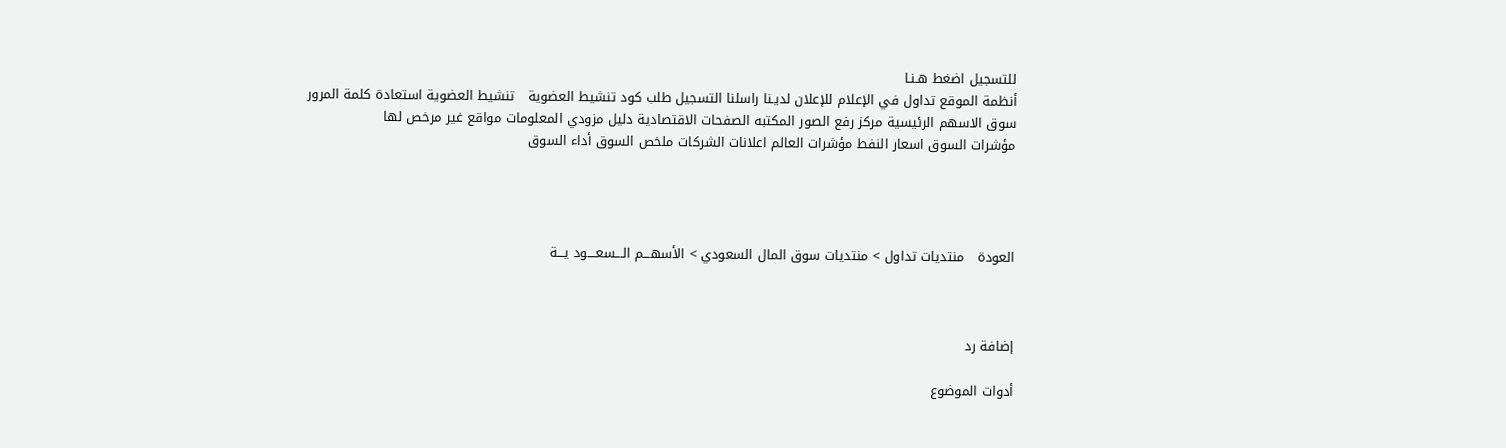للتسجيل اضغط هـنـا
أنظمة الموقع تداول في الإعلام للإعلان لديـنا راسلنا التسجيل طلب كود تنشيط العضوية   تنشيط العضوية استعادة كلمة المرور
سوق الاسهم الرئيسية مركز رفع الصور المكتبه الصفحات الاقتصادية دليل مزودي المعلومات مواقع غير مرخص لها
مؤشرات السوق اسعار النفط مؤشرات العالم اعلانات الشركات ملخص السوق أداء السوق




العودة   منتديات تداول > منتديات سوق المال السعودي > الأسهـــم الـــسعــــود يـــة



إضافة رد

أدوات الموضوع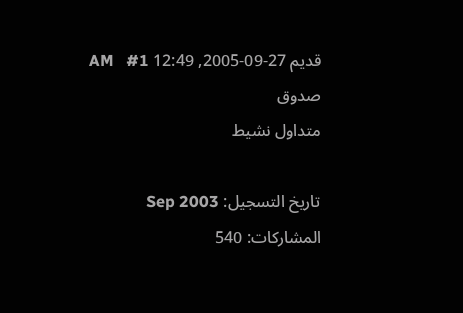قديم 27-09-2005, 12:49 AM   #1
صدوق
متداول نشيط

تاريخ التسجيل: Sep 2003
المشاركات: 540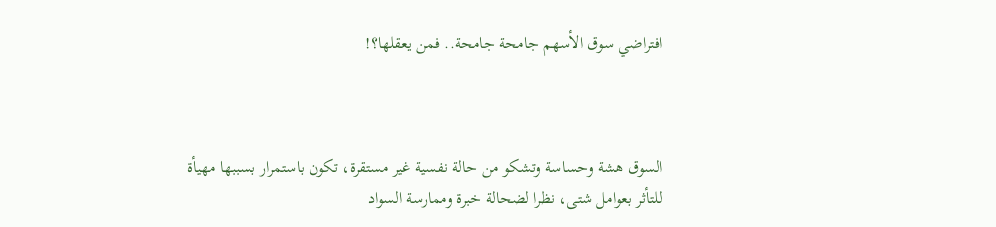افتراضي سوق الأسهم جامحة جامحة.. فمن يعقلها؟!



السوق هشة وحساسة وتشكو من حالة نفسية غير مستقرة، تكون باستمرار بسببها مهيأة للتأثر بعوامل شتى، نظرا لضحالة خبرة وممارسة السواد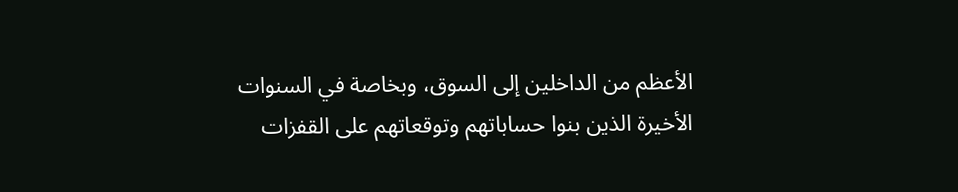الأعظم من الداخلين إلى السوق، وبخاصة في السنوات الأخيرة الذين بنوا حساباتهم وتوقعاتهم على القفزات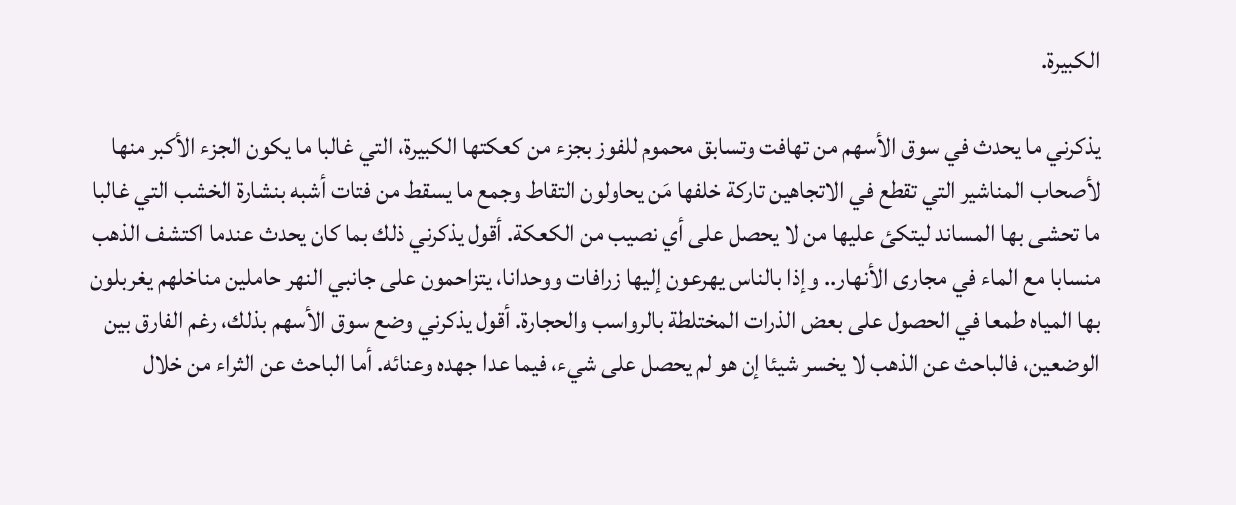الكبيرة.

يذكرني ما يحدث في سوق الأسهم من تهافت وتسابق محموم للفوز بجزء من كعكتها الكبيرة، التي غالبا ما يكون الجزء الأكبر منها لأصحاب المناشير التي تقطع في الاتجاهين تاركة خلفها مَن يحاولون التقاط وجمع ما يسقط من فتات أشبه بنشارة الخشب التي غالبا ما تحشى بها المساند ليتكئ عليها من لا يحصل على أي نصيب من الكعكة. أقول يذكرني ذلك بما كان يحدث عندما اكتشف الذهب منسابا مع الماء في مجارى الأنهار.. وإذا بالناس يهرعون إليها زرافات ووحدانا، يتزاحمون على جانبي النهر حاملين مناخلهم يغربلون بها المياه طمعا في الحصول على بعض الذرات المختلطة بالرواسب والحجارة. أقول يذكرني وضع سوق الأسهم بذلك، رغم الفارق بين الوضعين، فالباحث عن الذهب لا يخسر شيئا إن هو لم يحصل على شيء، فيما عدا جهده وعنائه. أما الباحث عن الثراء من خلال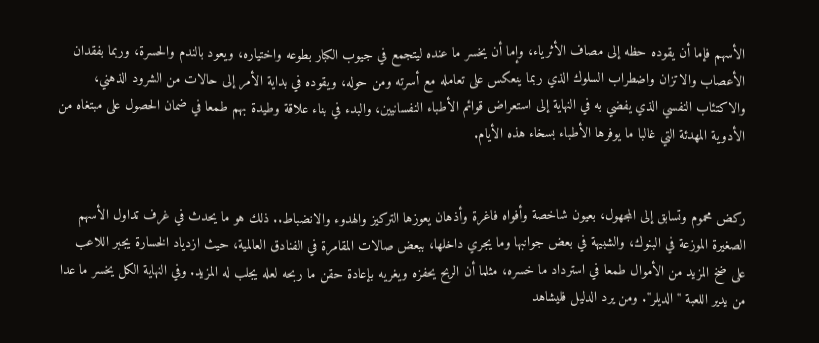الأسهم فإما أن يقوده حظه إلى مصاف الأثرياء، وإما أن يخسر ما عنده ليتجمع في جيوب الكبار بطوعه واختياره، ويعود بالندم والحسرة، وربما بفقدان الأعصاب والاتزان واضطراب السلوك الذي ربما ينعكس على تعامله مع أسرته ومن حوله، ويقوده في بداية الأمر إلى حالات من الشرود الذهني، والاكتئاب النفسي الذي يفضي به في النهاية إلى استعراض قوائم الأطباء النفسانيين، والبدء في بناء علاقة وطيدة بهم طمعا في ضمان الحصول على مبتغاه من الأدوية المهدئة التي غالبا ما يوفرها الأطباء بسخاء هذه الأيام.


ركض محموم وتسابق إلى المجهول، بعيون شاخصة وأفواه فاغرة وأذهان يعوزها التركيز والهدوء والانضباط.. ذلك هو ما يحدث في غرف تداول الأسهم الصغيرة الموزعة في البنوك، والشبيهة في بعض جوانبها وما يجري داخلها، ببعض صالات المقامرة في الفنادق العالمية، حيث ازدياد الخسارة يجبر اللاعب على ضخ المزيد من الأموال طمعا في استرداد ما خسره، مثلما أن الربح يحفزه ويغريه بإعادة حقن ما ربحه لعله يجلب له المزيد. وفي النهاية الكل يخسر ما عدا من يدير اللعبة ''الديلر''. ومن يرد الدليل فليشاهد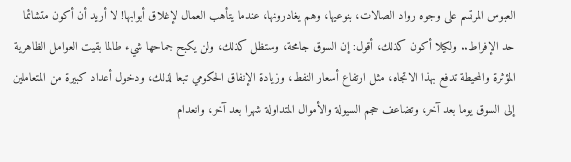العبوس المرتسم على وجوه رواد الصالات، بنوعيها، وهم يغادرونها، عندما يتأهب العمال لإغلاق أبوابها! لا أريد أن أكون متشائما حد الإفراط.. ولكيلا أكون كذلك، أقول: إن السوق جامحة، وستظل كذلك، ولن يكبح جماحها شيء طالما بقيت العوامل الظاهرية المؤثرة والمحيطة تدفع بهذا الاتجاه، مثل ارتفاع أسعار النفط، وزيادة الإنفاق الحكومي تبعا لذلك، ودخول أعداد كبيرة من المتعاملين إلى السوق يوما بعد آخر، وتضاعف حجم السيولة والأموال المتداولة شهرا بعد آخر، وانعدام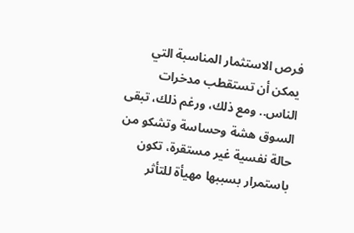فرص الاستثمار المناسبة التي يمكن أن تستقطب مدخرات الناس.. ومع ذلك، ورغم ذلك، تبقى السوق هشة وحساسة وتشكو من حالة نفسية غير مستقرة، تكون باستمرار بسببها مهيأة للتأثر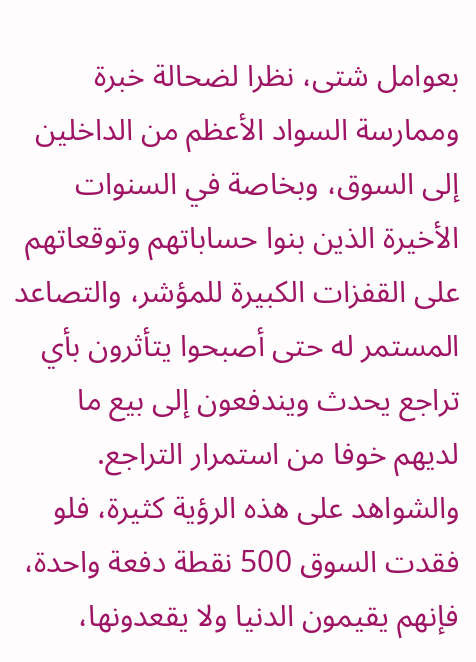بعوامل شتى، نظرا لضحالة خبرة وممارسة السواد الأعظم من الداخلين إلى السوق، وبخاصة في السنوات الأخيرة الذين بنوا حساباتهم وتوقعاتهم على القفزات الكبيرة للمؤشر، والتصاعد المستمر له حتى أصبحوا يتأثرون بأي تراجع يحدث ويندفعون إلى بيع ما لديهم خوفا من استمرار التراجع. والشواهد على هذه الرؤية كثيرة، فلو فقدت السوق 500 نقطة دفعة واحدة، فإنهم يقيمون الدنيا ولا يقعدونها،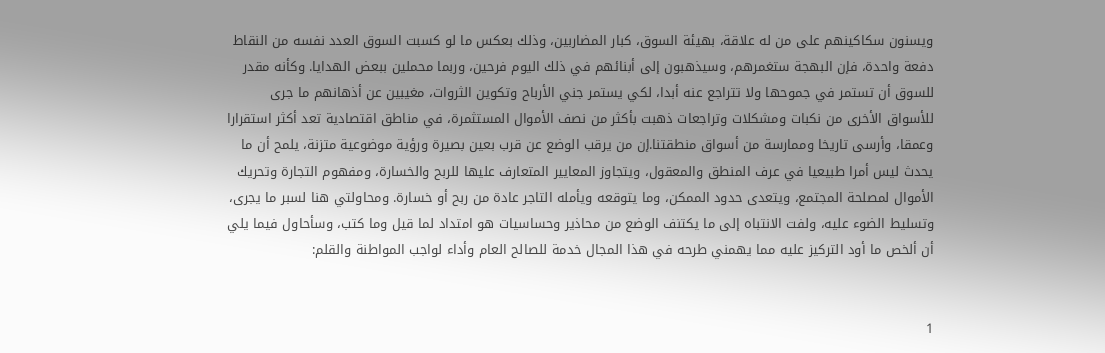ويسنون سكاكينهم على من له علاقة، بهيئة السوق، كبار المضاربين، وذلك بعكس ما لو كسبت السوق العدد نفسه من النقاط دفعة واحدة، فإن البهجة ستغمرهم، وسيذهبون إلى أبنائهم في ذلك اليوم فرحين، وربما محملين ببعض الهدايا. وكأنه مقدر للسوق أن تستمر في جموحها ولا تتراجع عنه أبدا، لكي يستمر جني الأرباح وتكوين الثروات، مغيبين عن أذهانهم ما جرى للأسواق الأخرى من نكبات ومشكلات وتراجعات ذهبت بأكثر من نصف الأموال المستثمرة، في مناطق اقتصادية تعد أكثر استقرارا وعمقا، وأرسى تاريخا وممارسة من أسواق منطقتنا.إن من يرقب الوضع عن قرب بعين بصيرة ورؤية موضوعية متزنة، يلمح أن ما يحدث ليس أمرا طبيعيا في عرف المنطق والمعقول، ويتجاوز المعايير المتعارف عليها للربح والخسارة، ومفهوم التجارة وتحريك الأموال لمصلحة المجتمع، ويتعدى حدود الممكن، وما يتوقعه ويأمله التاجر عادة من ربح أو خسارة. ومحاولتي هنا لسبر ما يجرى، وتسليط الضوء عليه، ولفت الانتباه إلى ما يكتنف الوضع من محاذير وحساسيات هو امتداد لما قيل وما كتب، وسأحاول فيما يلي أن ألخص ما أود التركيز عليه مما يهمني طرحه في هذا المجال خدمة للصالح العام وأداء لواجب المواطنة والقلم:


1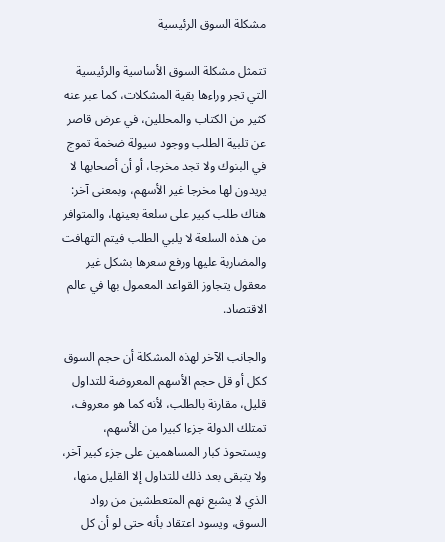مشكلة السوق الرئيسية

تتمثل مشكلة السوق الأساسية والرئيسية التي تجر وراءها بقية المشكلات، كما عبر عنه كثير من الكتاب والمحللين، في عرض قاصر عن تلبية الطلب ووجود سيولة ضخمة تموج في البنوك ولا تجد مخرجا، أو أن أصحابها لا يريدون لها مخرجا غير الأسهم، وبمعنى آخر: هناك طلب كبير على سلعة بعينها، والمتوافر من هذه السلعة لا يلبي الطلب فيتم التهافت والمضاربة عليها ورفع سعرها بشكل غير معقول يتجاوز القواعد المعمول بها في عالم الاقتصاد.

والجانب الآخر لهذه المشكلة أن حجم السوق ككل أو قل حجم الأسهم المعروضة للتداول قليل، مقارنة بالطلب، لأنه كما هو معروف، تمتلك الدولة جزءا كبيرا من الأسهم، ويستحوذ كبار المساهمين على جزء كبير آخر، ولا يتبقى بعد ذلك للتداول إلا القليل منها، الذي لا يشبع نهم المتعطشين من رواد السوق، ويسود اعتقاد بأنه حتى لو أن كل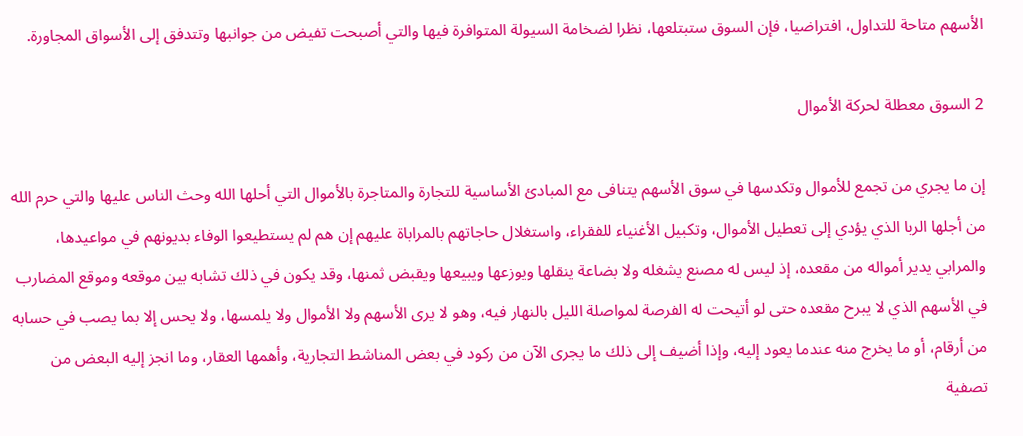الأسهم متاحة للتداول، افتراضيا، فإن السوق ستبتلعها، نظرا لضخامة السيولة المتوافرة فيها والتي أصبحت تفيض من جوانبها وتتدفق إلى الأسواق المجاورة.

2 السوق معطلة لحركة الأموال

إن ما يجري من تجمع للأموال وتكدسها في سوق الأسهم يتنافى مع المبادئ الأساسية للتجارة والمتاجرة بالأموال التي أحلها الله وحث الناس عليها والتي حرم الله من أجلها الربا الذي يؤدي إلى تعطيل الأموال، وتكبيل الأغنياء للفقراء، واستغلال حاجاتهم بالمراباة عليهم إن هم لم يستطيعوا الوفاء بديونهم في مواعيدها، والمرابي يدير أمواله من مقعده، إذ ليس له مصنع يشغله ولا بضاعة ينقلها ويوزعها ويبيعها ويقبض ثمنها، وقد يكون في ذلك تشابه بين موقعه وموقع المضارب في الأسهم الذي لا يبرح مقعده حتى لو أتيحت له الفرصة لمواصلة الليل بالنهار فيه، وهو لا يرى الأسهم ولا الأموال ولا يلمسها، ولا يحس إلا بما يصب في حسابه من أرقام، أو ما يخرج منه عندما يعود إليه، وإذا أضيف إلى ذلك ما يجرى الآن من ركود في بعض المناشط التجارية، وأهمها العقار، وما انجز إليه البعض من تصفية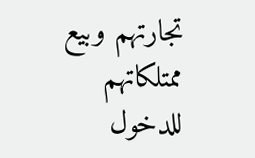تجارتهم وبيع ممتلكاتهم للدخول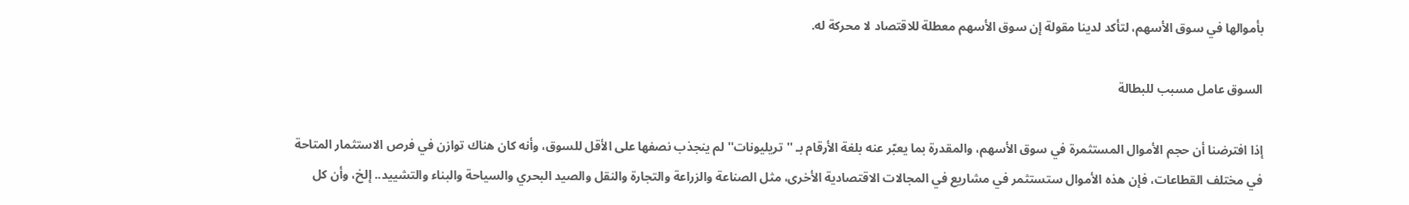بأموالها في سوق الأسهم، لتأكد لدينا مقولة إن سوق الأسهم معطلة للاقتصاد لا محركة له.

السوق عامل مسبب للبطالة

إذا افترضنا أن حجم الأموال المستثمرة في سوق الأسهم، والمقدرة بما يعبّر عنه بلغة الأرقام بـ ''تريليونات'' لم ينجذب نصفها على الأقل للسوق، وأنه كان هناك توازن في فرص الاستثمار المتاحة في مختلف القطاعات، فإن هذه الأموال ستستثمر في مشاريع في المجالات الاقتصادية الأخرى، مثل الصناعة والزراعة والتجارة والنقل والصيد البحري والسياحة والبناء والتشييد.. إلخ، وأن كل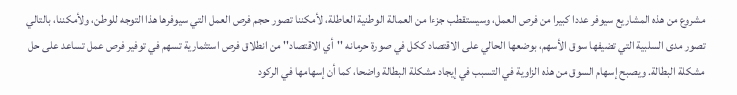مشروع من هذه المشاريع سيوفر عددا كبيرا من فرص العمل، وسيستقطب جزءا من العمالة الوطنية العاطلة، لأمكننا تصور حجم فرص العمل التي سيوفرها هذا التوجه للوطن، ولأمكننا، بالتالي تصور مدى السلبية التي تضيفها سوق الأسهم، بوضعها الحالي على الاقتصاد ككل في صورة حرمانه ''أي الاقتصاد'' من انطلاق فرص استثمارية تسهم في توفير فرص عمل تساعد على حل مشكلة البطالة. ويصبح إسهام السوق من هذه الزاوية في التسبب في إيجاد مشكلة البطالة واضحا، كما أن إسهامها في الركود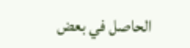الحاصل في بعض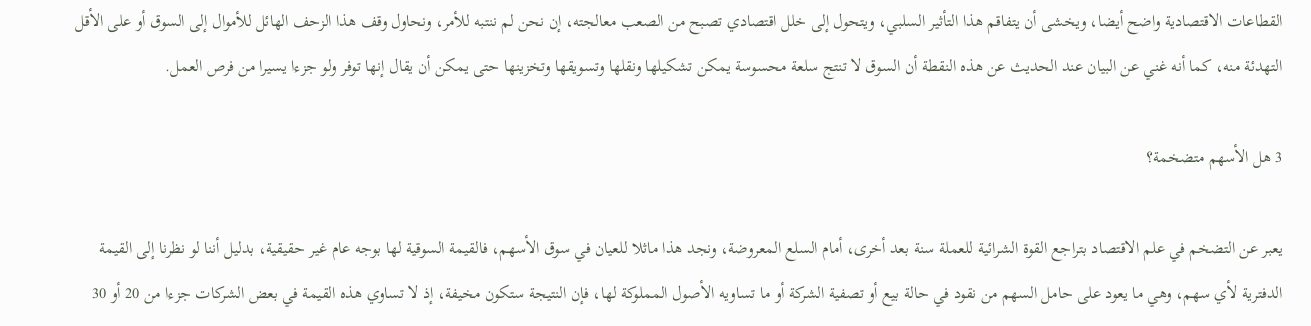القطاعات الاقتصادية واضح أيضا، ويخشى أن يتفاقم هذا التأثير السلبي، ويتحول إلى خلل اقتصادي تصبح من الصعب معالجته، إن نحن لم ننتبه للأمر، ونحاول وقف هذا الزحف الهائل للأموال إلى السوق أو على الأقل التهدئة منه، كما أنه غني عن البيان عند الحديث عن هذه النقطة أن السوق لا تنتج سلعة محسوسة يمكن تشكيلها ونقلها وتسويقها وتخزينها حتى يمكن أن يقال إنها توفر ولو جزءا يسيرا من فرص العمل.

3 هل الأسهم متضخمة؟

يعبر عن التضخم في علم الاقتصاد بتراجع القوة الشرائية للعملة سنة بعد أخرى، أمام السلع المعروضة، ونجد هذا ماثلا للعيان في سوق الأسهم، فالقيمة السوقية لها بوجه عام غير حقيقية، بدليل أننا لو نظرنا إلى القيمة الدفترية لأي سهم، وهي ما يعود على حامل السهم من نقود في حالة بيع أو تصفية الشركة أو ما تساويه الأصول المملوكة لها، فإن النتيجة ستكون مخيفة، إذ لا تساوي هذه القيمة في بعض الشركات جزءا من 20 أو 30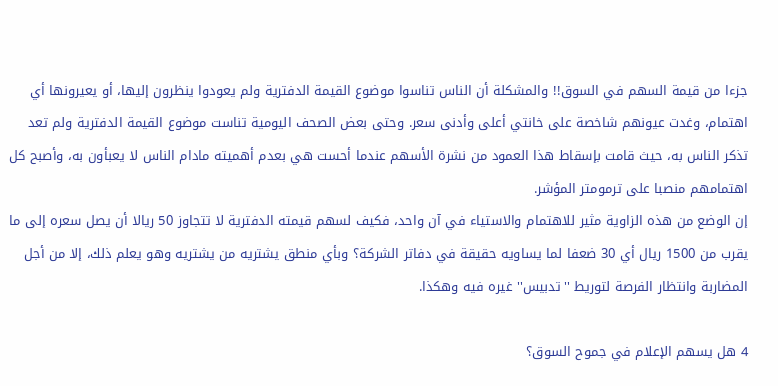جزءا من قيمة السهم في السوق!! والمشكلة أن الناس تناسوا موضوع القيمة الدفترية ولم يعودوا ينظرون إليها، أو يعيرونها أي اهتمام، وغدت عيونهم شاخصة على خانتي أعلى وأدنى سعر. وحتى بعض الصحف اليومية تناست موضوع القيمة الدفترية ولم تعد تذكر الناس به، حيث قامت بإسقاط هذا العمود من نشرة الأسهم عندما أحست هي بعدم أهميته مادام الناس لا يعبأون به، وأصبح كل اهتمامهم منصبا على ترمومتر المؤشر.
إن الوضع من هذه الزاوية مثير للاهتمام والاستياء في آن واحد، فكيف لسهم قيمته الدفترية لا تتجاوز 50 ريالا أن يصل سعره إلى ما يقرب من 1500 ريال أي 30 ضعفا لما يساويه حقيقة في دفاتر الشركة؟ وبأي منطق يشتريه من يشتريه وهو يعلم ذلك، إلا من أجل المضاربة وانتظار الفرصة لتوريط ''تدبيس'' غيره فيه وهكذا.

4 هل يسهم الإعلام في جموح السوق؟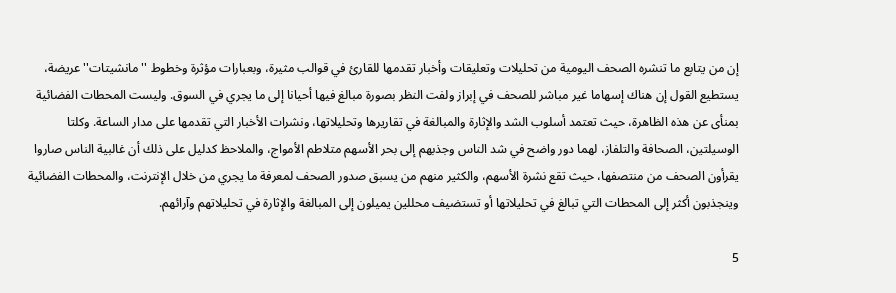إن من يتابع ما تنشره الصحف اليومية من تحليلات وتعليقات وأخبار تقدمها للقارئ في قوالب مثيرة، وبعبارات مؤثرة وخطوط ''مانشيتات'' عريضة، يستطيع القول إن هناك إسهاما غير مباشر للصحف في إبراز ولفت النظر بصورة مبالغ فيها أحيانا إلى ما يجري في السوق. وليست المحطات الفضائية بمنأى عن هذه الظاهرة، حيث تعتمد أسلوب الشد والإثارة والمبالغة في تقاريرها وتحليلاتها، ونشرات الأخبار التي تقدمها على مدار الساعة. وكلتا الوسيلتين، الصحافة والتلفاز، لهما دور واضح في شد الناس وجذبهم إلى بحر الأسهم متلاطم الأمواج، والملاحظ كدليل على ذلك أن غالبية الناس صاروا يقرأون الصحف من منتصفها، حيث تقع نشرة الأسهم، والكثير منهم من يسبق صدور الصحف لمعرفة ما يجري من خلال الإنترنت، والمحطات الفضائية وينجذبون أكثر إلى المحطات التي تبالغ في تحليلاتها أو تستضيف محللين يميلون إلى المبالغة والإثارة في تحليلاتهم وآرائهم.

5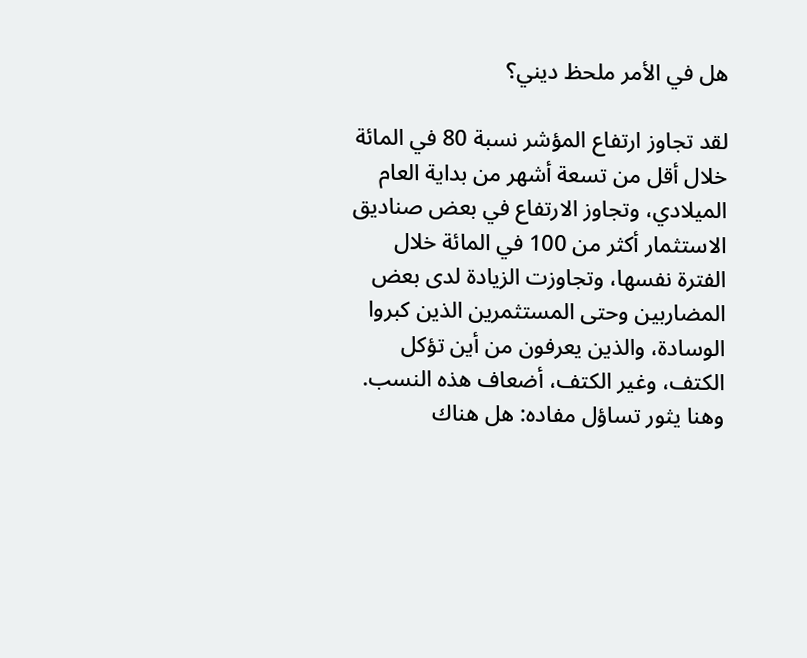هل في الأمر ملحظ ديني؟

لقد تجاوز ارتفاع المؤشر نسبة 80 في المائة خلال أقل من تسعة أشهر من بداية العام الميلادي، وتجاوز الارتفاع في بعض صناديق الاستثمار أكثر من 100 في المائة خلال الفترة نفسها، وتجاوزت الزيادة لدى بعض المضاربين وحتى المستثمرين الذين كبروا الوسادة، والذين يعرفون من أين تؤكل الكتف، وغير الكتف، أضعاف هذه النسب. وهنا يثور تساؤل مفاده: هل هناك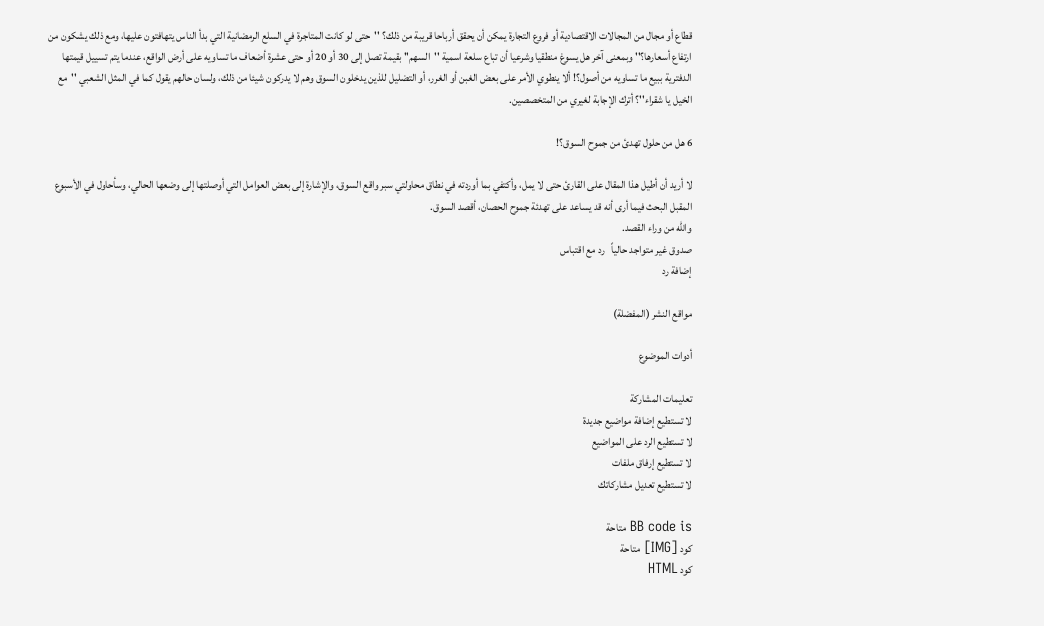قطاع أو مجال من المجالات الاقتصادية أو فروع التجارة يمكن أن يحقق أرباحا قريبة من ذلك؟ ''حتى لو كانت المتاجرة في السلع الرمضانية التي بدأ الناس يتهافتون عليها، ومع ذلك يشكون من ارتفاع أسعارها؟'' وبمعنى آخر هل يسوغ منطقيا وشرعيا أن تباع سلعة اسمية ''السهم'' بقيمة تصل إلى 30 أو 20 أو حتى عشرة أضعاف ما تساويه على أرض الواقع، عندما يتم تسييل قيمتها الدفترية ببيع ما تساويه من أصول؟! ألا ينطوي الأمر على بعض الغبن أو الغرر، أو التضليل للذين يدخلون السوق وهم لا يدركون شيئا من ذلك، ولسان حالهم يقول كما في المثل الشعبي ''مع الخيل يا شقراء''؟ أترك الإجابة لغيري من المتخصصين.

6 هل من حلول تهدئ من جموح السوق؟!

لا أريد أن أطيل هذا المقال على القارئ حتى لا يمل، وأكتفي بما أوردته في نطاق محاولتي سبر واقع السوق، والإشارة إلى بعض العوامل التي أوصلتها إلى وضعها الحالي، وسأحاول في الأسبوع المقبل البحث فيما أرى أنه قد يساعد على تهدئة جموح الحصان، أقصد السوق.
والله من وراء القصد.
صدوق غير متواجد حالياً   رد مع اقتباس
إضافة رد

مواقع النشر (المفضلة)

أدوات الموضوع

تعليمات المشاركة
لا تستطيع إضافة مواضيع جديدة
لا تستطيع الرد على المواضيع
لا تستطيع إرفاق ملفات
لا تستطيع تعديل مشاركاتك

BB code is متاحة
كود [IMG] متاحة
كود HTML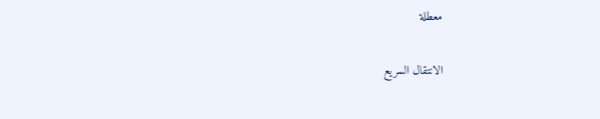معطلة

الانتقال السريع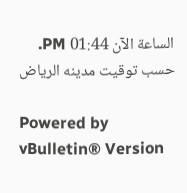الساعة الآن 01:44 PM. حسب توقيت مدينه الرياض

Powered by vBulletin® Version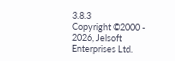3.8.3
Copyright ©2000 - 2026, Jelsoft Enterprises Ltd.